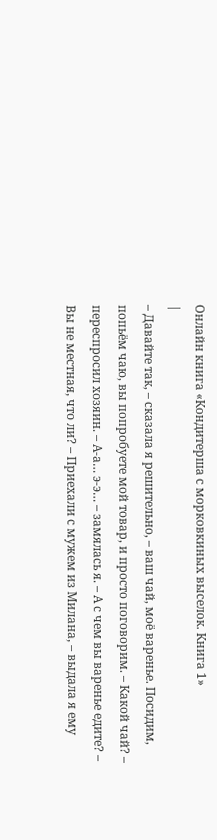Онлайн книга «Кондитерша с морковкиных выселок. Книга 1»
|
– Давайте так, – сказала я решительно, – ваш чай, моё варенье. Посидим, попьём чаю, вы попробуете мой товар, и просто поговорим. – Какой чай? – переспросил хозяин. – А-а… э-э… – замялась я. – А с чем вы варенье едите? – Вы не местная, что ли? – Приехали с мужем из Милана, – выдала я ему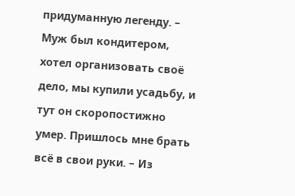придуманную легенду. – Муж был кондитером, хотел организовать своё дело, мы купили усадьбу, и тут он скоропостижно умер. Пришлось мне брать всё в свои руки. – Из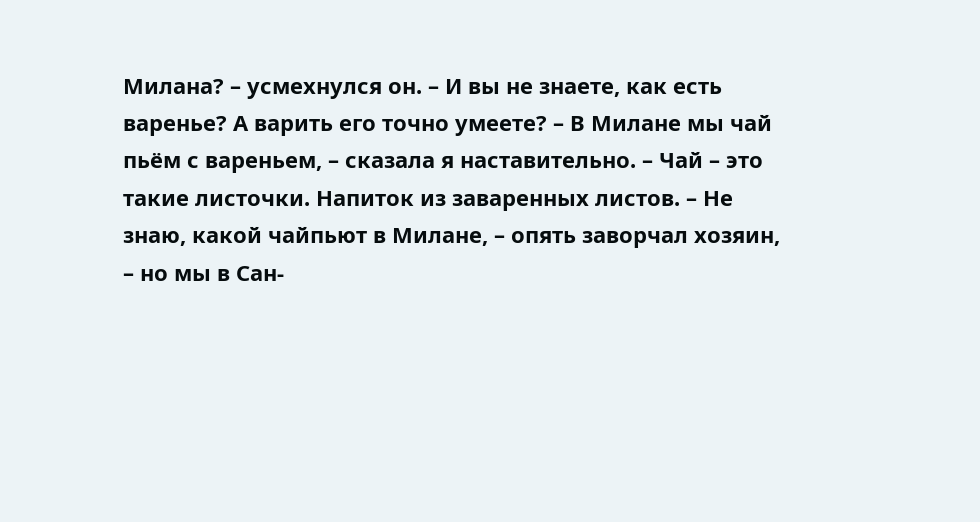Милана? – усмехнулся он. – И вы не знаете, как есть варенье? А варить его точно умеете? – В Милане мы чай пьём с вареньем, – сказала я наставительно. – Чай – это такие листочки. Напиток из заваренных листов. – Не знаю, какой чайпьют в Милане, – опять заворчал хозяин, – но мы в Сан-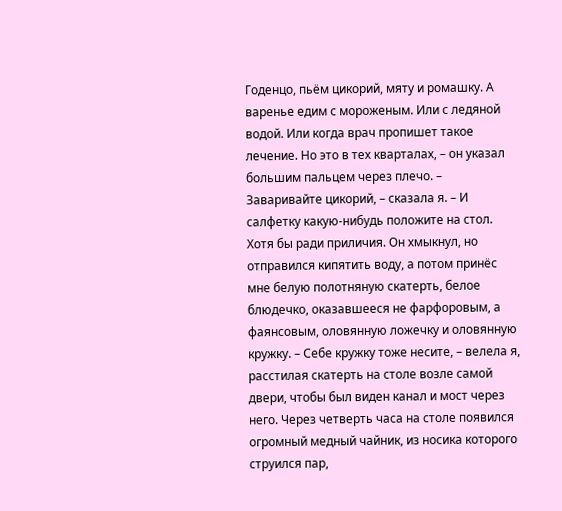Годенцо, пьём цикорий, мяту и ромашку. А варенье едим с мороженым. Или с ледяной водой. Или когда врач пропишет такое лечение. Но это в тех кварталах, – он указал большим пальцем через плечо. – Заваривайте цикорий, – сказала я. – И салфетку какую-нибудь положите на стол. Хотя бы ради приличия. Он хмыкнул, но отправился кипятить воду, а потом принёс мне белую полотняную скатерть, белое блюдечко, оказавшееся не фарфоровым, а фаянсовым, оловянную ложечку и оловянную кружку. – Себе кружку тоже несите, – велела я, расстилая скатерть на столе возле самой двери, чтобы был виден канал и мост через него. Через четверть часа на столе появился огромный медный чайник, из носика которого струился пар,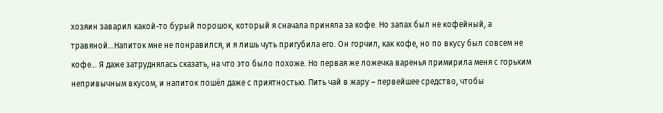хозяин заварил какой-то бурый порошок, который я сначала приняла за кофе. Но запах был не кофейный, а травяной…Напиток мне не понравился, и я лишь чуть пригубила его. Он горчил, как кофе, но по вкусу был совсем не кофе… Я даже затруднялась сказать, на что это было похоже. Но первая же ложечка варенья примирила меня с горьким непривычным вкусом, и напиток пошёл даже с приятностью. Пить чай в жару – первейшее средство, чтобы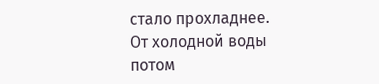стало прохладнее. От холодной воды потом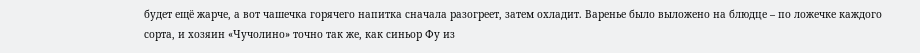будет ещё жарче, а вот чашечка горячего напитка сначала разогреет, затем охладит. Варенье было выложено на блюдце – по ложечке каждого сорта, и хозяин «Чучолино» точно так же, как синьор Фу из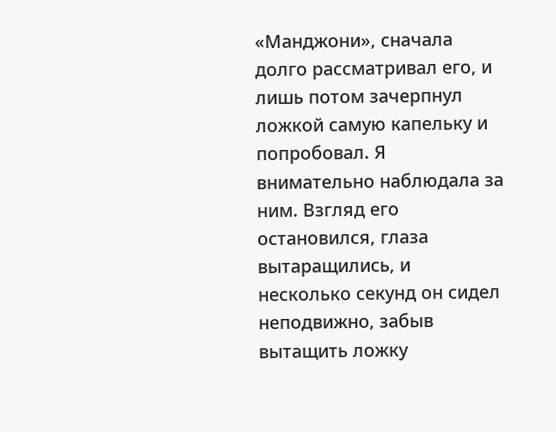«Манджони», сначала долго рассматривал его, и лишь потом зачерпнул ложкой самую капельку и попробовал. Я внимательно наблюдала за ним. Взгляд его остановился, глаза вытаращились, и несколько секунд он сидел неподвижно, забыв вытащить ложку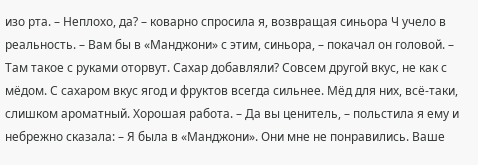изо рта. – Неплохо, да? – коварно спросила я, возвращая синьора Ч учело в реальность. – Вам бы в «Манджони» с этим, синьора, – покачал он головой. – Там такое с руками оторвут. Сахар добавляли? Совсем другой вкус, не как с мёдом. С сахаром вкус ягод и фруктов всегда сильнее. Мёд для них, всё-таки, слишком ароматный. Хорошая работа. – Да вы ценитель, – польстила я ему и небрежно сказала: – Я была в «Манджони». Они мне не понравились. Ваше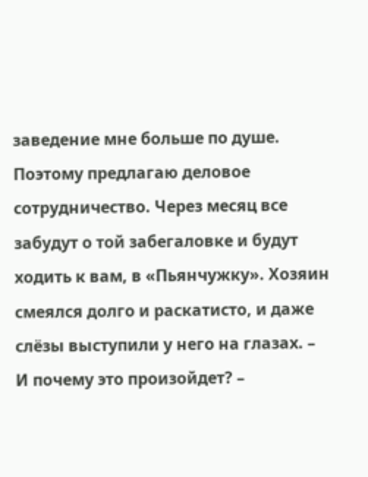заведение мне больше по душе. Поэтому предлагаю деловое сотрудничество. Через месяц все забудут о той забегаловке и будут ходить к вам, в «Пьянчужку». Хозяин смеялся долго и раскатисто, и даже слёзы выступили у него на глазах. – И почему это произойдет? –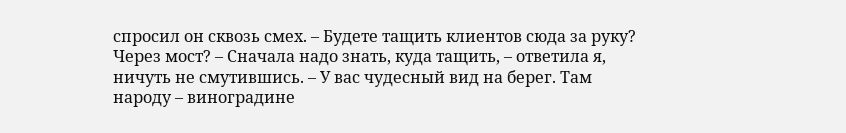спросил он сквозь смех. – Будете тащить клиентов сюда за руку? Через мост? – Сначала надо знать, куда тащить, – ответила я, ничуть не смутившись. – У вас чудесный вид на берег. Там народу – виноградине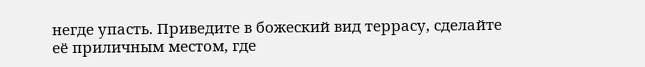негде упасть. Приведите в божеский вид террасу, сделайте её приличным местом, где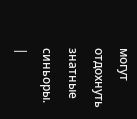могут отдохнуть знатные синьоры. |